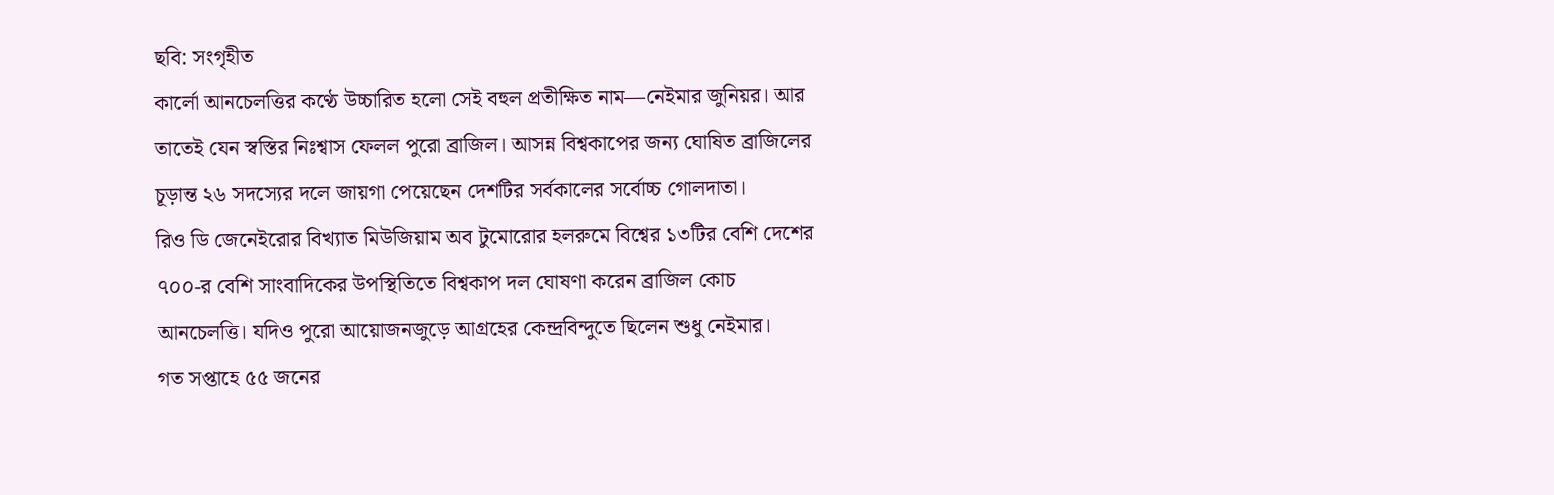ছবি: সংগৃহীত
কার্লো আনচেলত্তির কণ্ঠে উচ্চারিত হলো সেই বহুল প্রতীক্ষিত নাম—নেইমার জুনিয়র। আর তাতেই যেন স্বস্তির নিঃশ্বাস ফেলল পুরো ব্রাজিল। আসন্ন বিশ্বকাপের জন্য ঘোষিত ব্রাজিলের চূড়ান্ত ২৬ সদস্যের দলে জায়গা পেয়েছেন দেশটির সর্বকালের সর্বোচ্চ গোলদাতা।
রিও ডি জেনেইরোর বিখ্যাত মিউজিয়াম অব টুমোরোর হলরুমে বিশ্বের ১৩টির বেশি দেশের ৭০০-র বেশি সাংবাদিকের উপস্থিতিতে বিশ্বকাপ দল ঘোষণা করেন ব্রাজিল কোচ আনচেলত্তি। যদিও পুরো আয়োজনজুড়ে আগ্রহের কেন্দ্রবিন্দুতে ছিলেন শুধু নেইমার।
গত সপ্তাহে ৫৫ জনের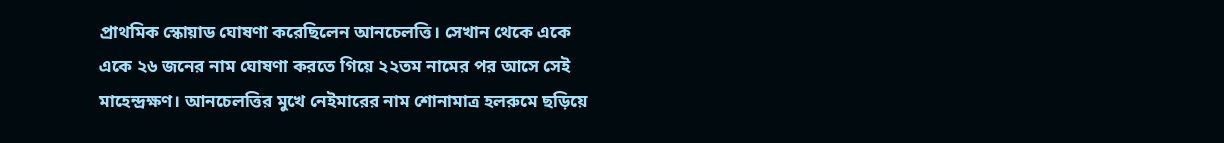প্রাথমিক স্কোয়াড ঘোষণা করেছিলেন আনচেলত্তি। সেখান থেকে একে একে ২৬ জনের নাম ঘোষণা করতে গিয়ে ২২তম নামের পর আসে সেই মাহেন্দ্রক্ষণ। আনচেলত্তির মুখে নেইমারের নাম শোনামাত্র হলরুমে ছড়িয়ে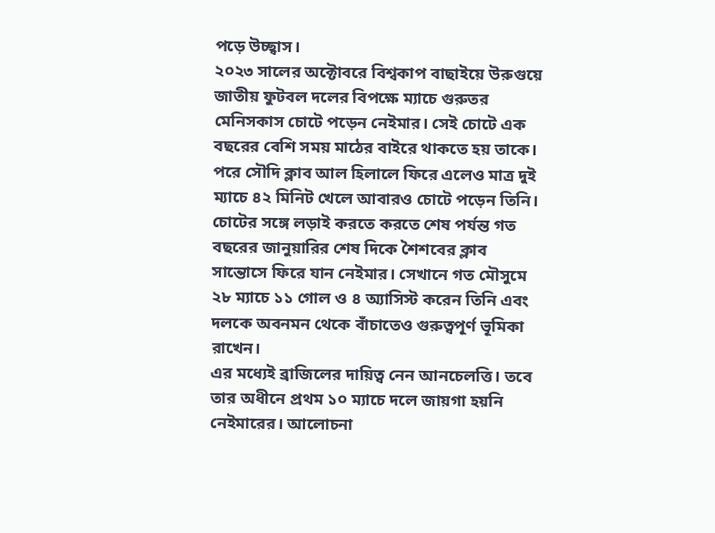পড়ে উচ্ছ্বাস।
২০২৩ সালের অক্টোবরে বিশ্বকাপ বাছাইয়ে উরুগুয়ে জাতীয় ফুটবল দলের বিপক্ষে ম্যাচে গুরুতর মেনিসকাস চোটে পড়েন নেইমার। সেই চোটে এক বছরের বেশি সময় মাঠের বাইরে থাকতে হয় তাকে। পরে সৌদি ক্লাব আল হিলালে ফিরে এলেও মাত্র দুই ম্যাচে ৪২ মিনিট খেলে আবারও চোটে পড়েন তিনি।
চোটের সঙ্গে লড়াই করতে করতে শেষ পর্যন্ত গত বছরের জানুয়ারির শেষ দিকে শৈশবের ক্লাব সান্তোসে ফিরে যান নেইমার। সেখানে গত মৌসুমে ২৮ ম্যাচে ১১ গোল ও ৪ অ্যাসিস্ট করেন তিনি এবং দলকে অবনমন থেকে বাঁচাতেও গুরুত্বপূর্ণ ভূমিকা রাখেন।
এর মধ্যেই ব্রাজিলের দায়িত্ব নেন আনচেলত্তি। তবে তার অধীনে প্রথম ১০ ম্যাচে দলে জায়গা হয়নি নেইমারের। আলোচনা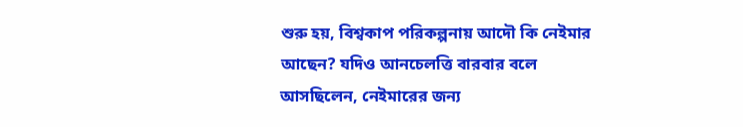শুরু হয়, বিশ্বকাপ পরিকল্পনায় আদৌ কি নেইমার আছেন? যদিও আনচেলত্তি বারবার বলে আসছিলেন, নেইমারের জন্য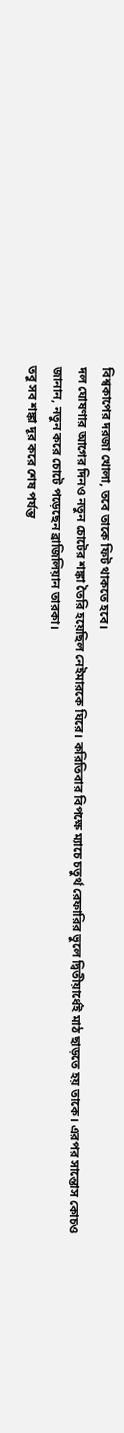বিশ্বকাপের দরজা খোলা, তবে তাকে ফিট থাকতে হবে।
দল ঘোষণার আগের দিনও নতুন চোটের শঙ্কা তৈরি হয়েছিল নেইমারকে ঘিরে। করিতিবার বিপক্ষে ম্যাচে চতুর্থ রেফারির ভুলে দ্বিতীয়ার্ধেই মাঠ ছাড়তে হয় তাকে। এরপর সান্তোস কোচও জানান, নতুন করে চোটে পড়েছেন ব্রাজিলিয়ান তারকা।
তবু সব শঙ্কা দূর করে শেষ পর্যন্ত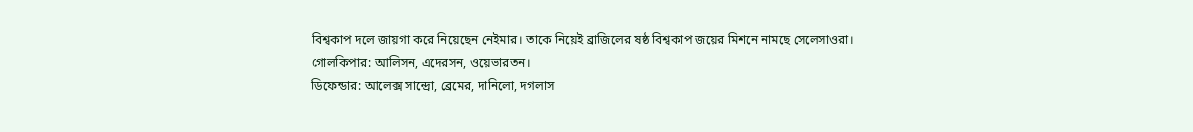বিশ্বকাপ দলে জায়গা করে নিয়েছেন নেইমার। তাকে নিয়েই ব্রাজিলের ষষ্ঠ বিশ্বকাপ জয়ের মিশনে নামছে সেলেসাওরা।
গোলকিপার: আলিসন, এদেরসন, ওয়েভারতন।
ডিফেন্ডার: আলেক্স সান্দ্রো, ব্রেমের, দানিলো, দগলাস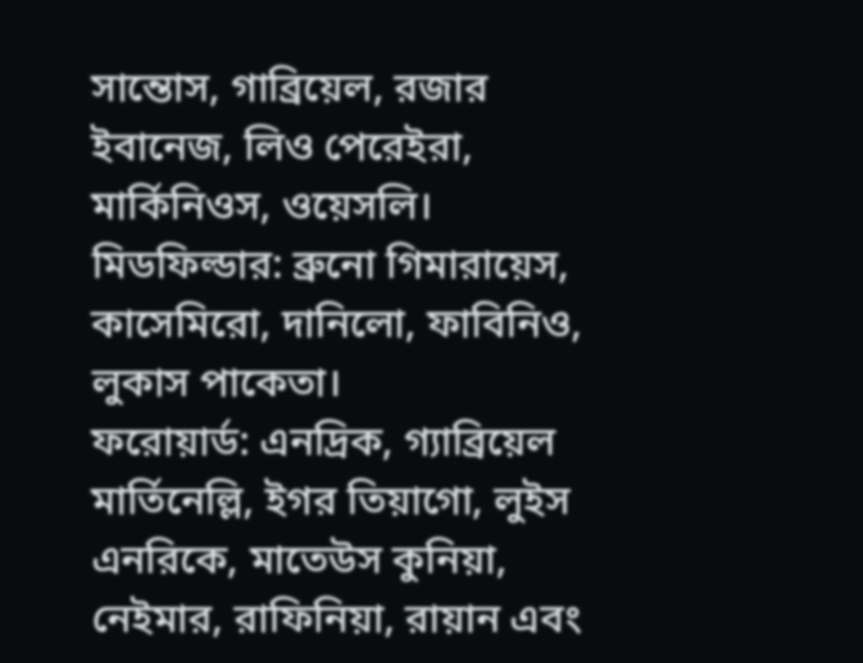সান্তোস, গাব্রিয়েল, রজার ইবানেজ, লিও পেরেইরা, মার্কিনিওস, ওয়েসলি।
মিডফিল্ডার: ব্রুনো গিমারায়েস, কাসেমিরো, দানিলো, ফাবিনিও, লুকাস পাকেতা।
ফরোয়ার্ড: এনদ্রিক, গ্যাব্রিয়েল মার্তিনেল্লি, ইগর তিয়াগো, লুইস এনরিকে, মাতেউস কুনিয়া, নেইমার, রাফিনিয়া, রায়ান এবং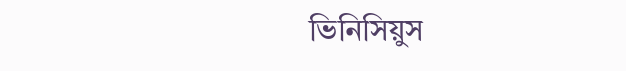ভিনিসিয়ুস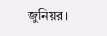জুনিয়র।